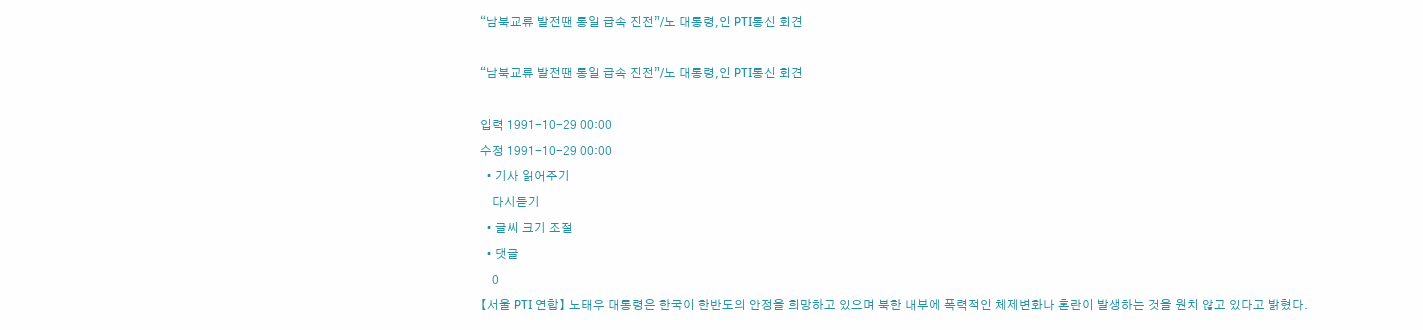“남북교류 발전땐 통일 급속 진전”/노 대통령,인 PTI통신 회견

“남북교류 발전땐 통일 급속 진전”/노 대통령,인 PTI통신 회견

입력 1991-10-29 00:00
수정 1991-10-29 00:00
  • 기사 읽어주기
    다시듣기
  • 글씨 크기 조절
  • 댓글
    0
【서울 PTI 연합】 노태우 대통령은 한국이 한반도의 안정을 희망하고 있으며 북한 내부에 폭력적인 체제변화나 혼란이 발생하는 것을 원치 않고 있다고 밝혔다.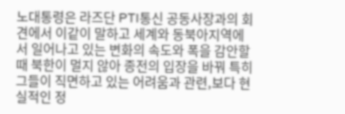노대통령은 라즈단 PTI통신 공동사장과의 회견에서 이같이 말하고 세계와 동북아지역에서 일어나고 있는 변화의 속도와 폭을 감안할 때 북한이 멀지 않아 종전의 입장을 바꿔 특히 그들이 직면하고 있는 어려움과 관련,보다 현실적인 정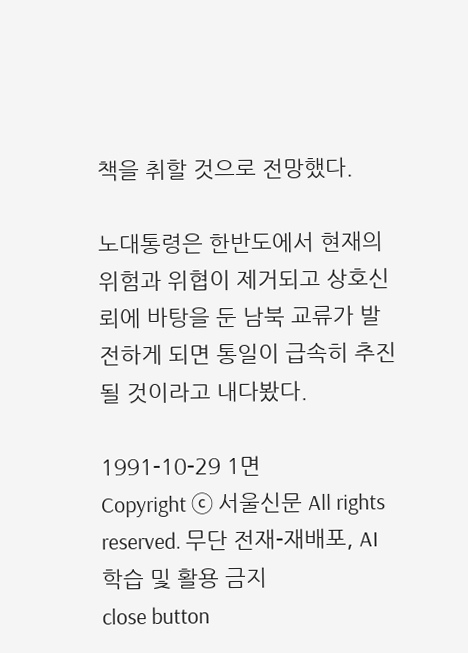책을 취할 것으로 전망했다.

노대통령은 한반도에서 현재의 위험과 위협이 제거되고 상호신뢰에 바탕을 둔 남북 교류가 발전하게 되면 통일이 급속히 추진될 것이라고 내다봤다.

1991-10-29 1면
Copyright ⓒ 서울신문 All rights reserved. 무단 전재-재배포, AI 학습 및 활용 금지
close button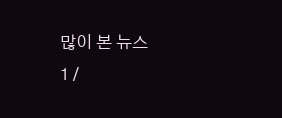많이 본 뉴스
1 /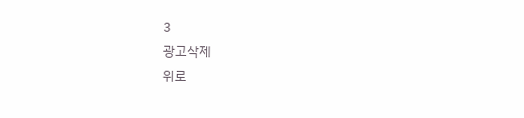3
광고삭제
위로